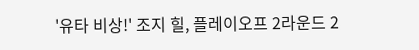'유타 비상!' 조지 힐, 플레이오프 2라운드 2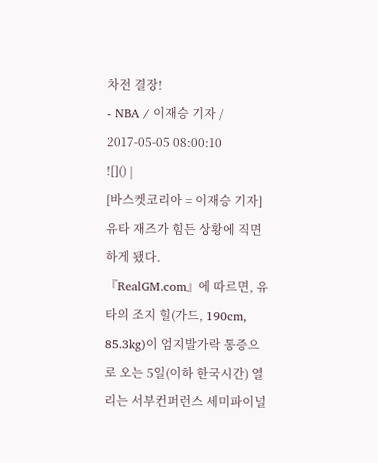차전 결장!
- NBA / 이재승 기자 / 2017-05-05 08:00:10
![]() |
[바스켓코리아 = 이재승 기자] 유타 재즈가 힘든 상황에 직면하게 됐다.
『RealGM.com』에 따르면, 유타의 조지 힐(가드, 190cm, 85.3kg)이 엄지발가락 통증으로 오는 5일(이하 한국시간) 열리는 서부컨퍼런스 세미파이널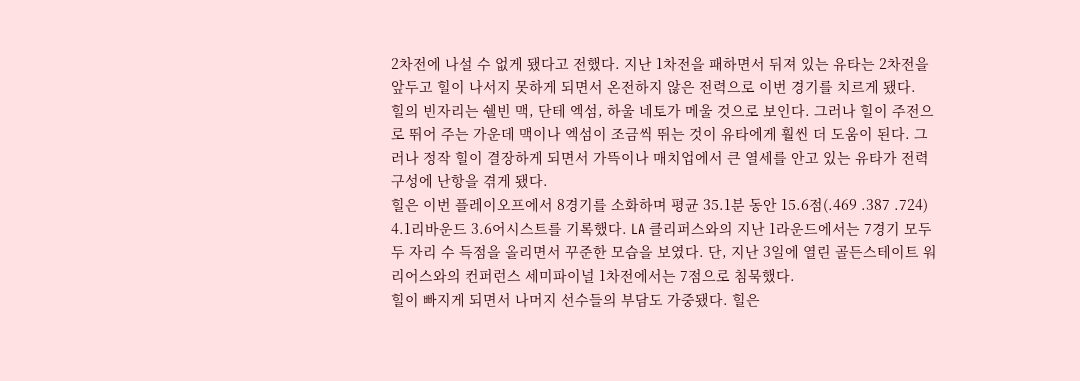2차전에 나설 수 없게 됐다고 전했다. 지난 1차전을 패하면서 뒤져 있는 유타는 2차전을 앞두고 힐이 나서지 못하게 되면서 온전하지 않은 전력으로 이번 경기를 치르게 됐다.
힐의 빈자리는 쉘빈 맥, 단테 엑섬, 하울 네토가 메울 것으로 보인다. 그러나 힐이 주전으로 뛰어 주는 가운데 맥이나 엑섬이 조금씩 뛰는 것이 유타에게 훨씬 더 도움이 된다. 그러나 정작 힐이 결장하게 되면서 가뜩이나 매치업에서 큰 열세를 안고 있는 유타가 전력 구성에 난항을 겪게 됐다.
힐은 이번 플레이오프에서 8경기를 소화하며 평균 35.1분 동안 15.6점(.469 .387 .724) 4.1리바운드 3.6어시스트를 기록했다. LA 클리퍼스와의 지난 1라운드에서는 7경기 모두 두 자리 수 득점을 올리면서 꾸준한 모습을 보였다. 단, 지난 3일에 열린 골든스테이트 워리어스와의 컨퍼런스 세미파이널 1차전에서는 7점으로 침묵했다.
힐이 빠지게 되면서 나머지 선수들의 부담도 가중됐다. 힐은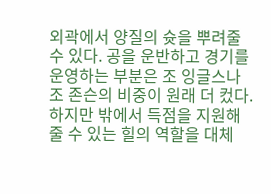외곽에서 양질의 슛을 뿌려줄 수 있다. 공을 운반하고 경기를 운영하는 부분은 조 잉글스나 조 존슨의 비중이 원래 더 컸다. 하지만 밖에서 득점을 지원해 줄 수 있는 힐의 역할을 대체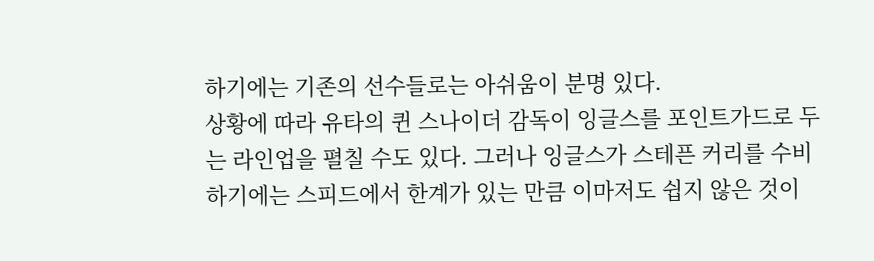하기에는 기존의 선수들로는 아쉬움이 분명 있다.
상황에 따라 유타의 퀸 스나이더 감독이 잉글스를 포인트가드로 두는 라인업을 펼칠 수도 있다. 그러나 잉글스가 스테픈 커리를 수비하기에는 스피드에서 한계가 있는 만큼 이마저도 쉽지 않은 것이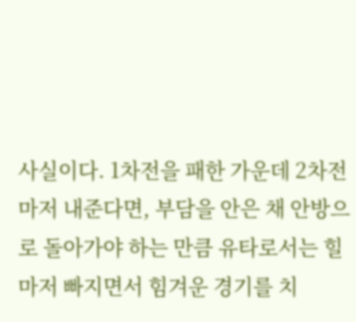사실이다. 1차전을 패한 가운데 2차전마저 내준다면, 부담을 안은 채 안방으로 돌아가야 하는 만큼 유타로서는 힐마저 빠지면서 힘겨운 경기를 치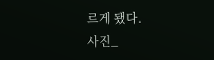르게 됐다.
사진_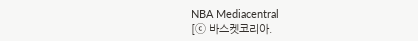NBA Mediacentral
[ⓒ 바스켓코리아.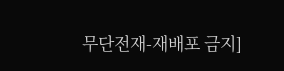무단전재-재배포 금지]